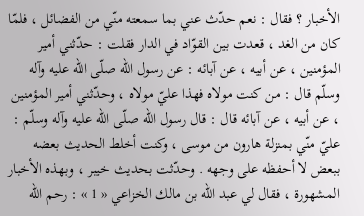الأخبار ؟ فقال : نعم حدّث عني بما سمعته منّي من الفضائل ، فلمّا كان من الغد ، قعدت بين القوّاد في الدار فقلت : حدّثني أمير المؤمنين ، عن أبيه ، عن آبائه : عن رسول اللّه صلّى اللّه عليه وآله وسلّم قال : من كنت مولاه فهذا عليّ مولاه ، وحدّثني أمير المؤمنين ، عن أبيه ، عن آبائه قال : قال رسول اللّه صلّى اللّه عليه وآله وسلّم : عليّ منّي بمنزلة هارون من موسى ، وكنت أخلط الحديث بعضه ببعض لا أحفظه على وجهه . وحدّثت بحديث خيبر ، وبهذه الأخبار المشهورة ، فقال لي عبد اللّه بن مالك الخزاعي « 1 » : رحم اللّه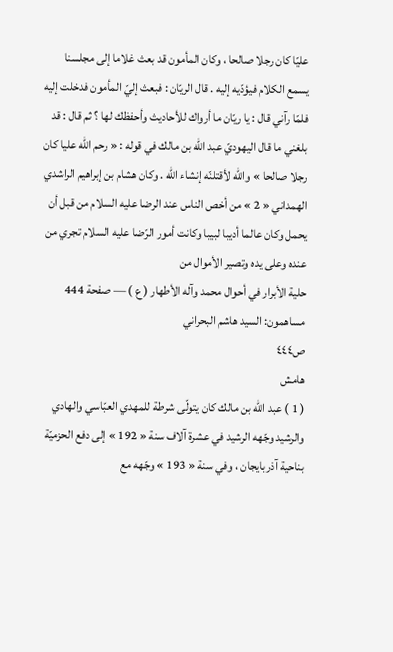عليّا كان رجلا صالحا ، وكان المأمون قد بعث غلاما إلى مجلسنا يسمع الكلام فيؤدّيه إليه . قال الريّان : فبعث إليّ المأمون فدخلت إليه فلمّا رآني قال : يا ريّان ما أرواك للأحاديث وأحفظك لها ؟ ثم قال : قد بلغني ما قال اليهوديّ عبد اللّه بن مالك في قوله : « رحم اللّه عليا كان رجلا صالحا » واللّه لأقتلنّه إنشاء اللّه . وكان هشام بن إبراهيم الراشدي الهمداني « 2 » من أخص الناس عند الرضا عليه السلام من قبل أن يحمل وكان عالما أديبا لبيبا وكانت أمور الرّضا عليه السلام تجري من عنده وعلى يده وتصير الأموال من
حلية الأبرار في أحوال محمد وآله الأطهار ( ع ) — صفحة 444
مساهمون: السيد هاشم البحراني
ص٤٤٤
هامش
( 1 ) عبد اللّه بن مالك كان يتولّى شرطة للمهدي العبّاسي والهادي والرشيد وجّهه الرشيد في عشرة آلاف سنة « 192 » إلى دفع الحزميّة بناحية آذربايجان ، وفي سنة « 193 » وجّهه مع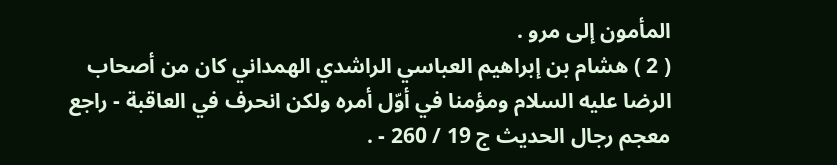المأمون إلى مرو .
( 2 ) هشام بن إبراهيم العباسي الراشدي الهمداني كان من أصحاب الرضا عليه السلام ومؤمنا في أوّل أمره ولكن انحرف في العاقبة - راجع معجم رجال الحديث ج 19 / 260 - .